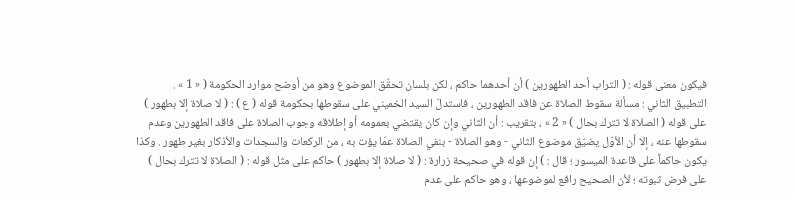فيكون معنى قوله : ( التراب أحد الطهورين ) أن أحدهما حاكم ، لكن بلسان تحقّق الموضوع وهو من أوضح موارد الحكومة ( « 1 » .
التطبيق الثاني : مسألة سقوط الصلاة عن فاقد الطهورين ، فاستدلّ السيد الخميني على سقوطها بحكومة قوله ( ع ) : ( لا صلاة إلا بطهور ) على قوله ( الصلاة لا تترك بحال ) « 2 » ، بتقريب : أن الثاني وإن كان يقتضي بعمومه أو إطلاقه وجوب الصلاة على فاقد الطهورين وعدم سقوطها عنه ، إلا أن الأوّل يضيّق موضوع الثاني - وهو الصلاة - بنفي الصلاة عمّا يؤت به ، من الركعات والسجدات والأذكار بغير طهور . وكذا يكون حاكماً على قاعدة الميسور ؛ قال : ) إن قوله في صحيحة زرارة : ( لا صلاة إلا بطهور ) حاكم على مثل قوله : ( الصلاة لا تترك بحال ) على فرض ثبوته ؛ لأن الصحيح رافع لموضوعها ، وهو حاكم على عدم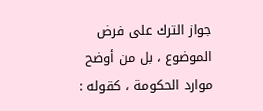جواز الترك على فرض الموضوع ، بل من أوضح موارد الحكومة ، كقوله :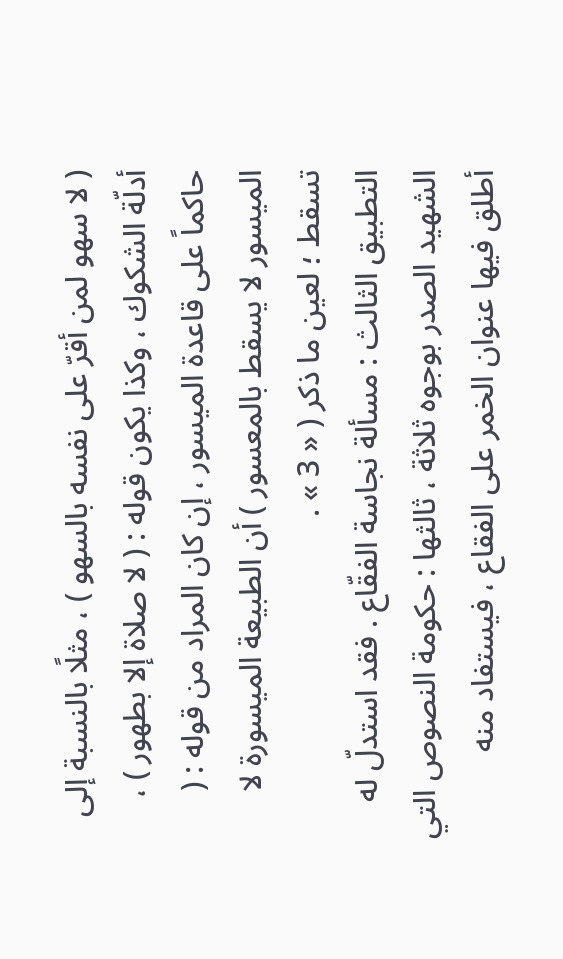( لا سهو لمن أقرّ على نفسه بالسهو ) ، مثلًا بالنسبة إلى أدلّة الشكوك ، وكذا يكون قوله : ( لا صلاة إلا بطهور ) ، حاكماً على قاعدة الميسور ، إن كان المراد من قوله : ( الميسور لا يسقط بالمعسور ) أن الطبيعة الميسورة لا تسقط ؛ لعين ما ذكر ( « 3 » .
التطبيق الثالث : مسألة نجاسة الفقّاع . فقد استدلّ له الشهيد الصدر بوجوه ثلاثة ، ثالثها : حكومة النصوص التي أطلق فيها عنوان الخمر على الفقاع ، فيستفاد منه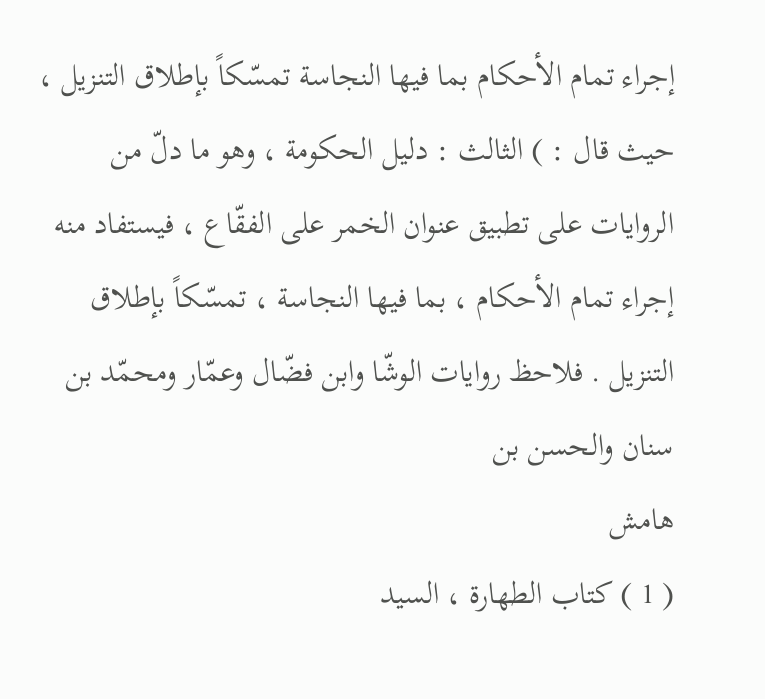إجراء تمام الأحكام بما فيها النجاسة تمسّكاً بإطلاق التنزيل ، حيث قال : ) الثالث : دليل الحكومة ، وهو ما دلّ من الروايات على تطبيق عنوان الخمر على الفقّاع ، فيستفاد منه إجراء تمام الأحكام ، بما فيها النجاسة ، تمسّكاً بإطلاق التنزيل . فلاحظ روايات الوشّا وابن فضّال وعمّار ومحمّد بن سنان والحسن بن
هامش
( 1 ) كتاب الطهارة ، السيد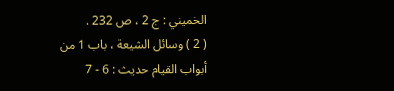الخميني : ج 2 ، ص 232 .
( 2 ) وسائل الشيعة ، باب 1 من أبواب القيام حديث : 6 - 7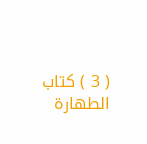( 3 ) كتاب الطهارة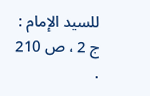للسيد الإمام : ج 2 ، ص 210 .